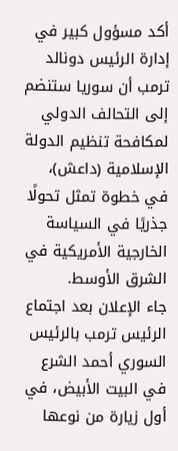أكد مسؤول كبير في إدارة الرئيس دونالد ترمب أن سوريا ستنضم إلى التحالف الدولي لمكافحة تنظيم الدولة الإسلامية (داعش)، في خطوة تمثل تحولًا جذريًا في السياسة الخارجية الأمريكية في الشرق الأوسط.
جاء الإعلان بعد اجتماع الرئيس ترمب بالرئيس السوري أحمد الشرع في البيت الأبيض، في أول زيارة من نوعها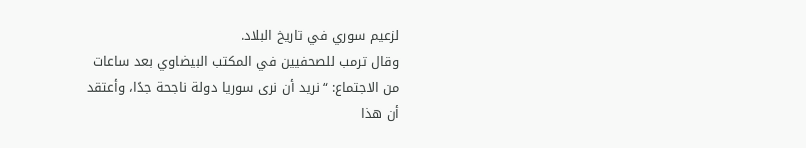لزعيم سوري في تاريخ البلاد.
وقال ترمب للصحفيين في المكتب البيضاوي بعد ساعات من الاجتماع: “نريد أن نرى سوريا دولة ناجحة جدًا، وأعتقد أن هذا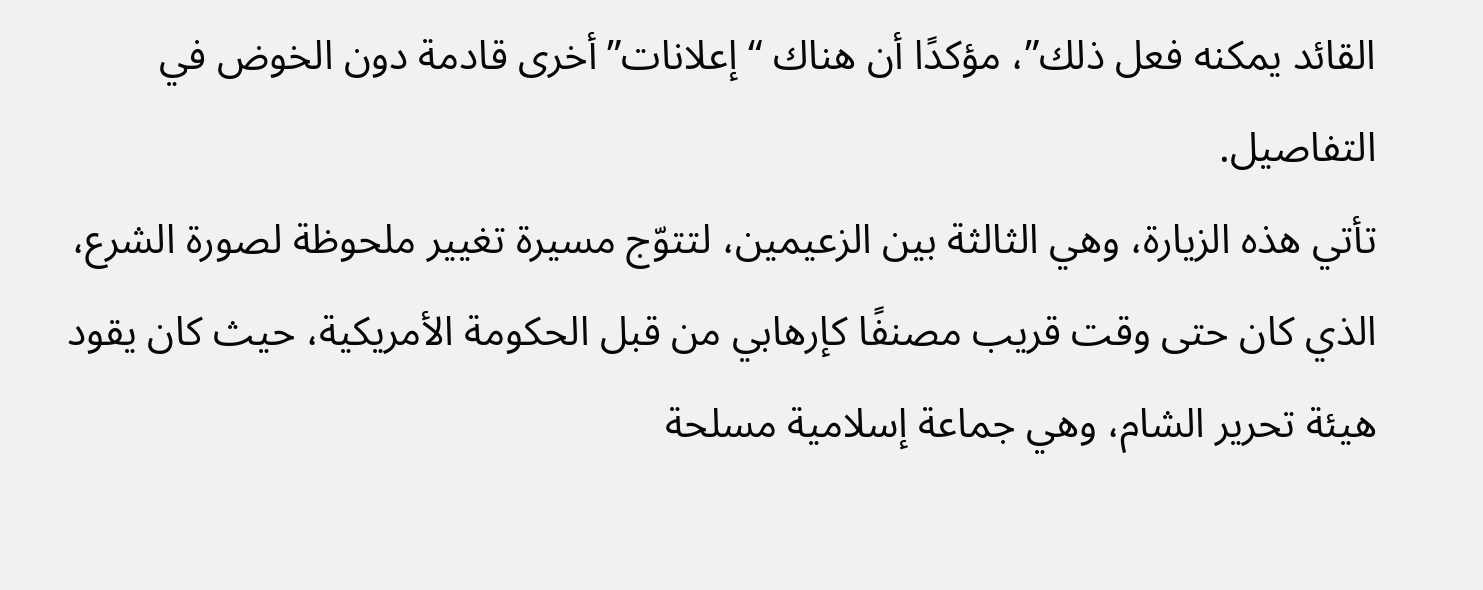القائد يمكنه فعل ذلك”، مؤكدًا أن هناك “إعلانات” أخرى قادمة دون الخوض في التفاصيل.
تأتي هذه الزيارة، وهي الثالثة بين الزعيمين، لتتوّج مسيرة تغيير ملحوظة لصورة الشرع، الذي كان حتى وقت قريب مصنفًا كإرهابي من قبل الحكومة الأمريكية، حيث كان يقود هيئة تحرير الشام، وهي جماعة إسلامية مسلحة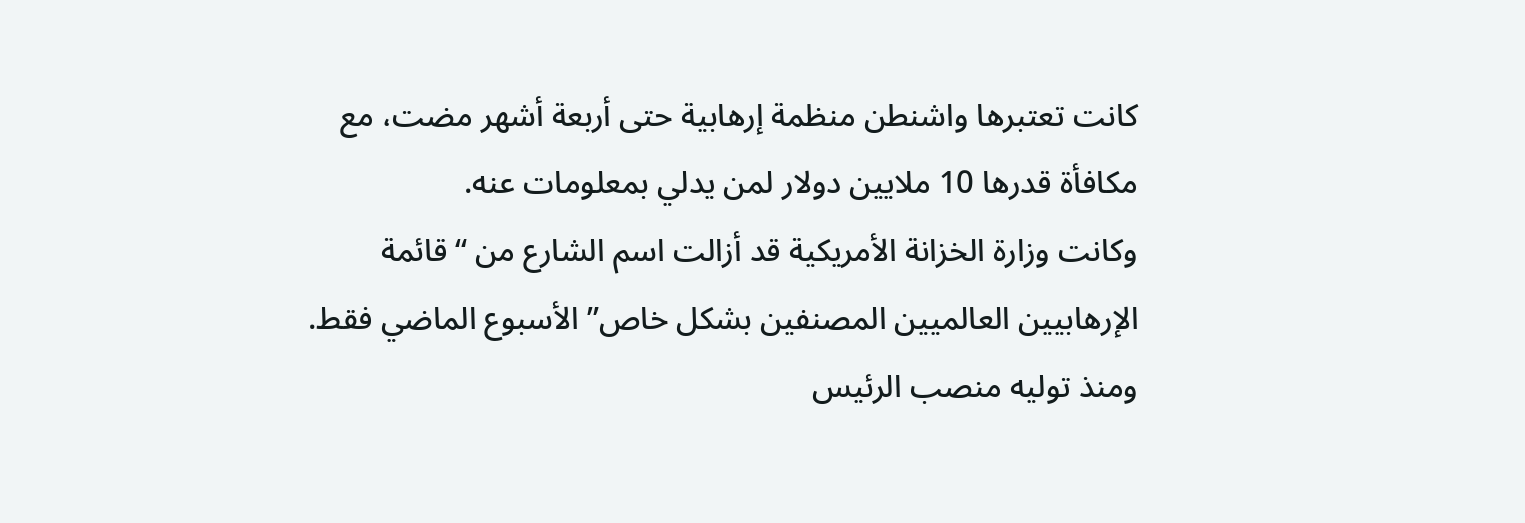كانت تعتبرها واشنطن منظمة إرهابية حتى أربعة أشهر مضت، مع مكافأة قدرها 10 ملايين دولار لمن يدلي بمعلومات عنه.
وكانت وزارة الخزانة الأمريكية قد أزالت اسم الشارع من “قائمة الإرهابيين العالميين المصنفين بشكل خاص” الأسبوع الماضي فقط. ومنذ توليه منصب الرئيس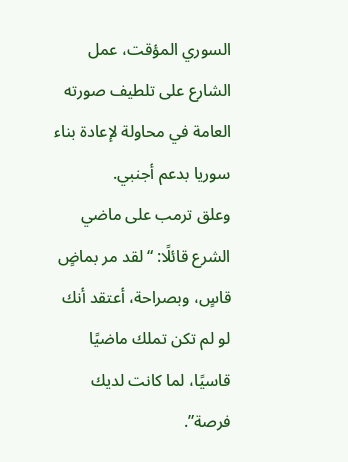السوري المؤقت، عمل الشارع على تلطيف صورته العامة في محاولة لإعادة بناء سوريا بدعم أجنبي.
وعلق ترمب على ماضي الشرع قائلًا: “لقد مر بماضٍ قاسٍ، وبصراحة، أعتقد أنك لو لم تكن تملك ماضيًا قاسيًا، لما كانت لديك فرصة”.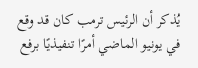يُذكر أن الرئيس ترمب كان قد وقع في يونيو الماضي أمرًا تنفيذيًا برفع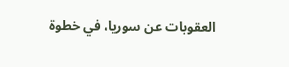العقوبات عن سوريا، في خطوة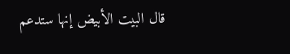قال البيت الأبيض إنها ستدعم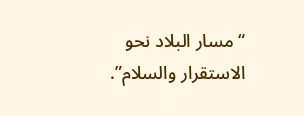“مسار البلاد نحو الاستقرار والسلام”.